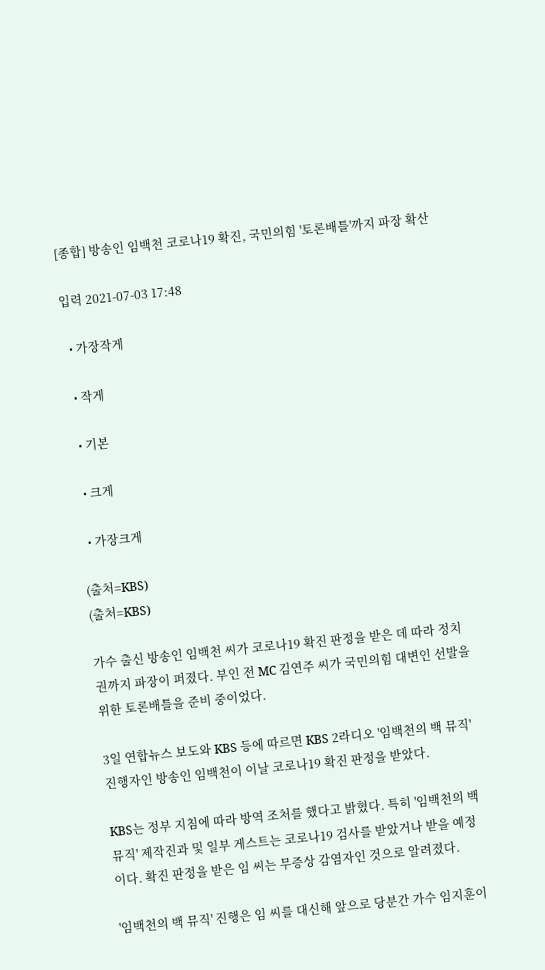[종합] 방송인 임백천 코로나19 확진, 국민의힘 '토론배틀'까지 파장 확산

입력 2021-07-03 17:48

  • 가장작게

  • 작게

  • 기본

  • 크게

  • 가장크게

(출처=KBS)
(출처=KBS)

가수 출신 방송인 임백천 씨가 코로나19 확진 판정을 받은 데 따라 정치권까지 파장이 퍼졌다. 부인 전 MC 김연주 씨가 국민의힘 대변인 선발을 위한 토론배틀을 준비 중이었다.

3일 연합뉴스 보도와 KBS 등에 따르면 KBS 2라디오 '임백천의 백 뮤직' 진행자인 방송인 임백천이 이날 코로나19 확진 판정을 받았다.

KBS는 정부 지침에 따라 방역 조처를 했다고 밝혔다. 특히 '임백천의 백 뮤직' 제작진과 및 일부 게스트는 코로나19 검사를 받았거나 받을 예정이다. 확진 판정을 받은 임 씨는 무증상 감염자인 것으로 알려졌다.

'임백천의 백 뮤직' 진행은 임 씨를 대신해 앞으로 당분간 가수 임지훈이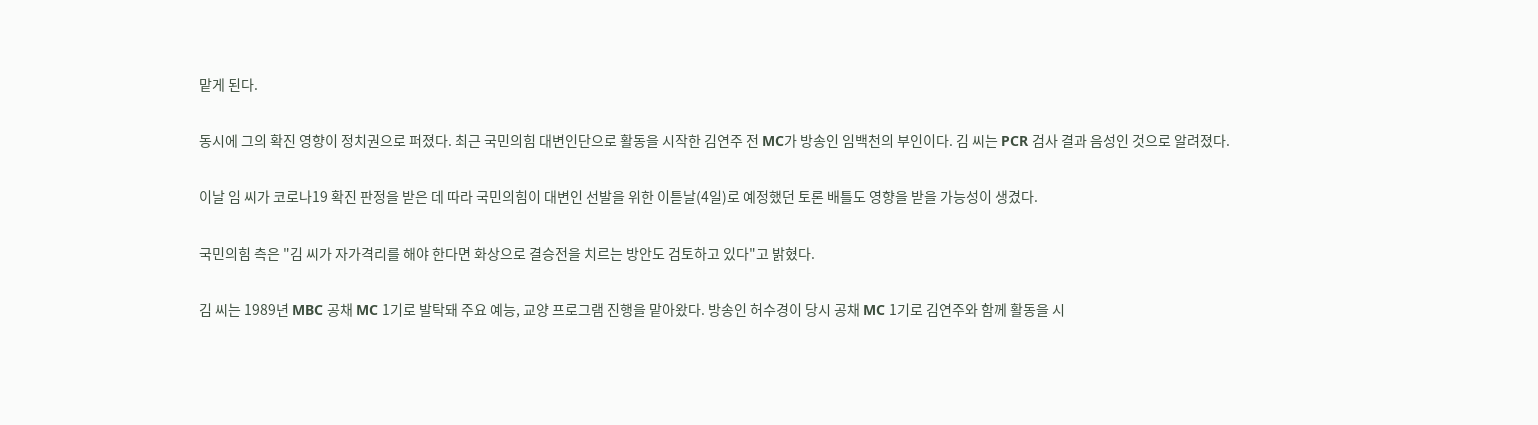맡게 된다.

동시에 그의 확진 영향이 정치권으로 퍼졌다. 최근 국민의힘 대변인단으로 활동을 시작한 김연주 전 MC가 방송인 임백천의 부인이다. 김 씨는 PCR 검사 결과 음성인 것으로 알려졌다.

이날 임 씨가 코로나19 확진 판정을 받은 데 따라 국민의힘이 대변인 선발을 위한 이튿날(4일)로 예정했던 토론 배틀도 영향을 받을 가능성이 생겼다.

국민의힘 측은 "김 씨가 자가격리를 해야 한다면 화상으로 결승전을 치르는 방안도 검토하고 있다"고 밝혔다.

김 씨는 1989년 MBC 공채 MC 1기로 발탁돼 주요 예능, 교양 프로그램 진행을 맡아왔다. 방송인 허수경이 당시 공채 MC 1기로 김연주와 함께 활동을 시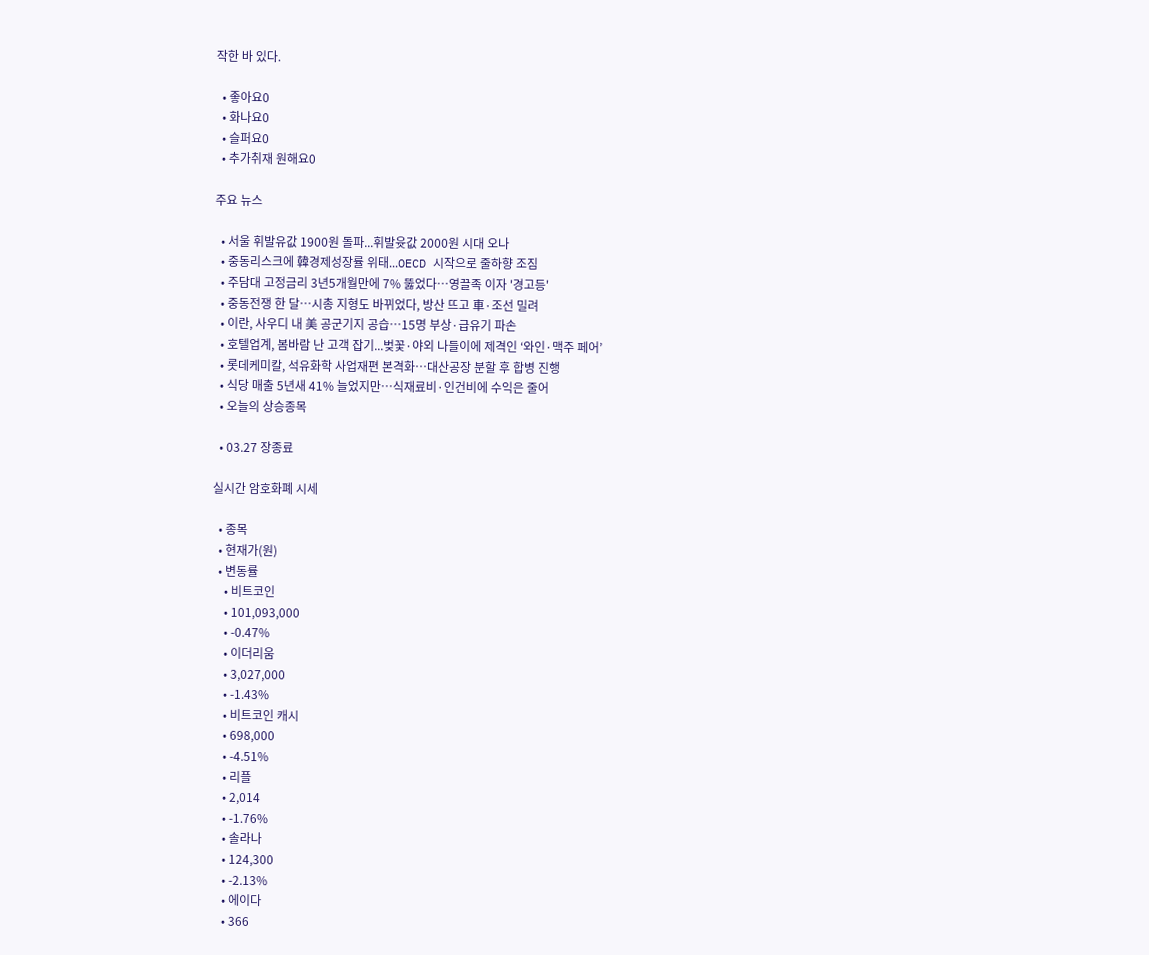작한 바 있다.

  • 좋아요0
  • 화나요0
  • 슬퍼요0
  • 추가취재 원해요0

주요 뉴스

  • 서울 휘발유값 1900원 돌파...휘발윳값 2000원 시대 오나
  • 중동리스크에 韓경제성장률 위태...OECD 시작으로 줄하향 조짐
  • 주담대 고정금리 3년5개월만에 7% 뚫었다…영끌족 이자 '경고등'
  • 중동전쟁 한 달…시총 지형도 바뀌었다, 방산 뜨고 車·조선 밀려
  • 이란, 사우디 내 美 공군기지 공습…15명 부상·급유기 파손
  • 호텔업계, 봄바람 난 고객 잡기...벚꽃·야외 나들이에 제격인 ‘와인·맥주 페어’
  • 롯데케미칼, 석유화학 사업재편 본격화…대산공장 분할 후 합병 진행
  • 식당 매출 5년새 41% 늘었지만…식재료비·인건비에 수익은 줄어
  • 오늘의 상승종목

  • 03.27 장종료

실시간 암호화폐 시세

  • 종목
  • 현재가(원)
  • 변동률
    • 비트코인
    • 101,093,000
    • -0.47%
    • 이더리움
    • 3,027,000
    • -1.43%
    • 비트코인 캐시
    • 698,000
    • -4.51%
    • 리플
    • 2,014
    • -1.76%
    • 솔라나
    • 124,300
    • -2.13%
    • 에이다
    • 366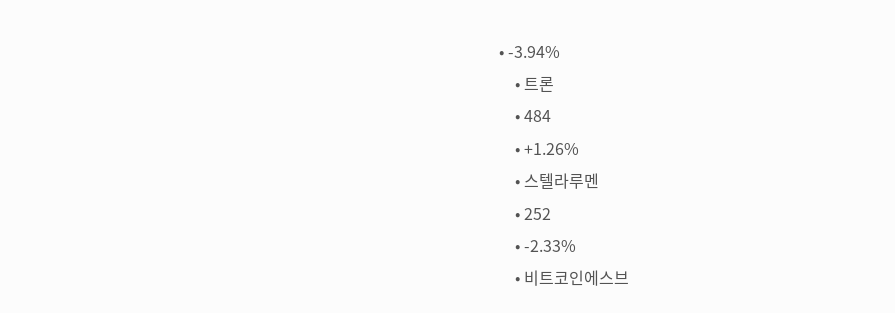• -3.94%
    • 트론
    • 484
    • +1.26%
    • 스텔라루멘
    • 252
    • -2.33%
    • 비트코인에스브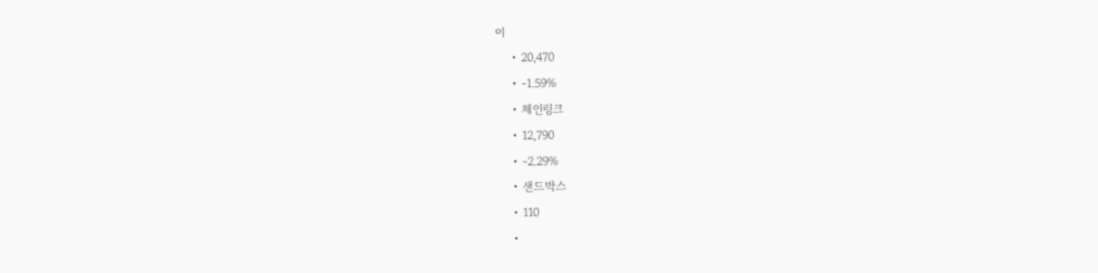이
    • 20,470
    • -1.59%
    • 체인링크
    • 12,790
    • -2.29%
    • 샌드박스
    • 110
    •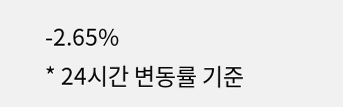-2.65%
* 24시간 변동률 기준